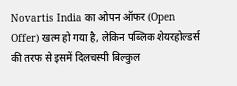Novartis India का ओपन ऑफर (Open Offer) खत्म हो गया है, लेकिन पब्लिक शेयरहोल्डर्स की तरफ से इसमें दिलचस्पी बिल्कुल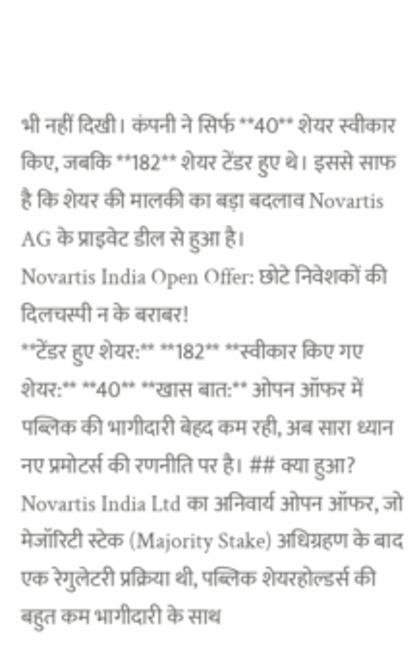भी नहीं दिखी। कंपनी ने सिर्फ **40** शेयर स्वीकार किए, जबकि **182** शेयर टेंडर हुए थे। इससे साफ है कि शेयर की मालकी का बड़ा बदलाव Novartis AG के प्राइवेट डील से हुआ है।
Novartis India Open Offer: छोटे निवेशकों की दिलचस्पी न के बराबर!
**टेंडर हुए शेयर:** **182** **स्वीकार किए गए शेयर:** **40** **खास बात:** ओपन ऑफर में पब्लिक की भागीदारी बेहद कम रही, अब सारा ध्यान नए प्रमोटर्स की रणनीति पर है। ## क्या हुआ? Novartis India Ltd का अनिवार्य ओपन ऑफर, जो मेजॉरिटी स्टेक (Majority Stake) अधिग्रहण के बाद एक रेगुलेटरी प्रक्रिया थी, पब्लिक शेयरहोल्डर्स की बहुत कम भागीदारी के साथ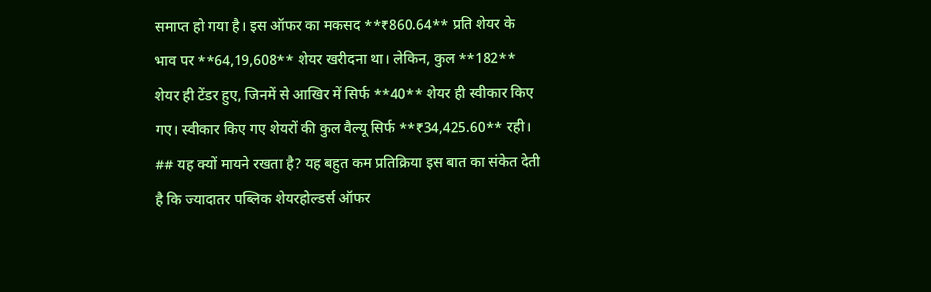समाप्त हो गया है। इस ऑफर का मकसद **₹860.64** प्रति शेयर के भाव पर **64,19,608** शेयर खरीदना था। लेकिन, कुल **182** शेयर ही टेंडर हुए, जिनमें से आखिर में सिर्फ **40** शेयर ही स्वीकार किए गए। स्वीकार किए गए शेयरों की कुल वैल्यू सिर्फ **₹34,425.60** रही। ## यह क्यों मायने रखता है? यह बहुत कम प्रतिक्रिया इस बात का संकेत देती है कि ज्यादातर पब्लिक शेयरहोल्डर्स ऑफर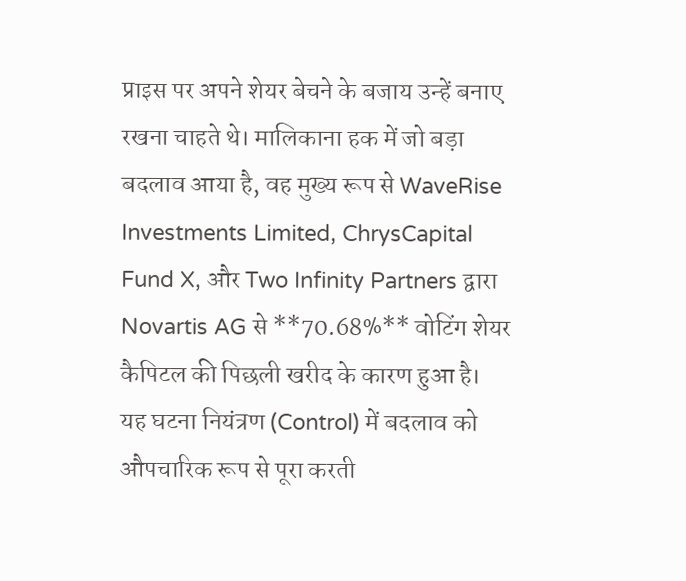प्राइस पर अपने शेयर बेचने के बजाय उन्हें बनाए रखना चाहते थे। मालिकाना हक में जो बड़ा बदलाव आया है, वह मुख्य रूप से WaveRise Investments Limited, ChrysCapital Fund X, और Two Infinity Partners द्वारा Novartis AG से **70.68%** वोटिंग शेयर कैपिटल की पिछली खरीद के कारण हुआ है। यह घटना नियंत्रण (Control) में बदलाव को औपचारिक रूप से पूरा करती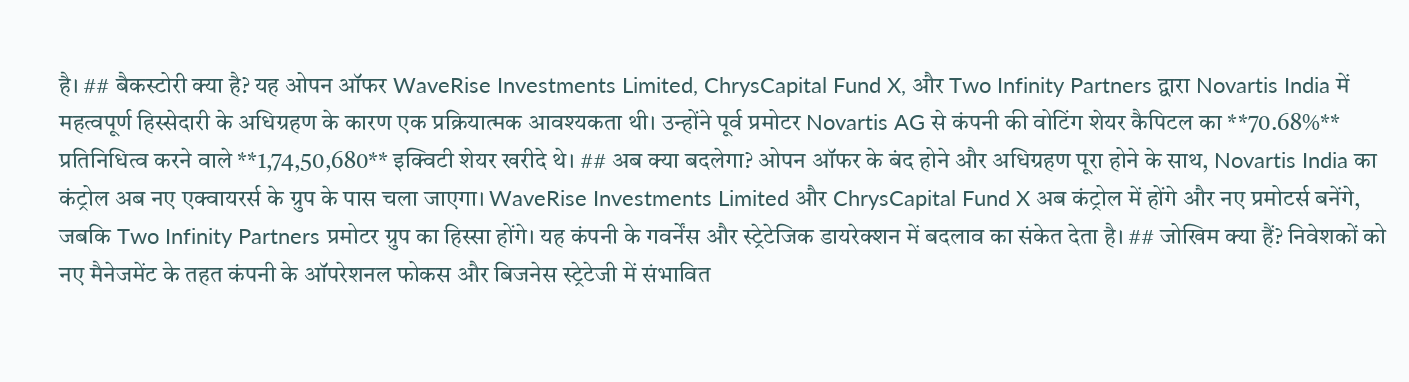है। ## बैकस्टोरी क्या है? यह ओपन ऑफर WaveRise Investments Limited, ChrysCapital Fund X, और Two Infinity Partners द्वारा Novartis India में महत्वपूर्ण हिस्सेदारी के अधिग्रहण के कारण एक प्रक्रियात्मक आवश्यकता थी। उन्होंने पूर्व प्रमोटर Novartis AG से कंपनी की वोटिंग शेयर कैपिटल का **70.68%** प्रतिनिधित्व करने वाले **1,74,50,680** इक्विटी शेयर खरीदे थे। ## अब क्या बदलेगा? ओपन ऑफर के बंद होने और अधिग्रहण पूरा होने के साथ, Novartis India का कंट्रोल अब नए एक्वायरर्स के ग्रुप के पास चला जाएगा। WaveRise Investments Limited और ChrysCapital Fund X अब कंट्रोल में होंगे और नए प्रमोटर्स बनेंगे, जबकि Two Infinity Partners प्रमोटर ग्रुप का हिस्सा होंगे। यह कंपनी के गवर्नेंस और स्ट्रेटेजिक डायरेक्शन में बदलाव का संकेत देता है। ## जोखिम क्या हैं? निवेशकों को नए मैनेजमेंट के तहत कंपनी के ऑपरेशनल फोकस और बिजनेस स्ट्रेटेजी में संभावित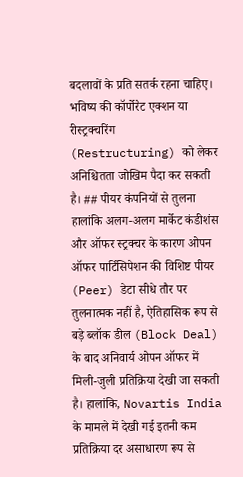बदलावों के प्रति सतर्क रहना चाहिए। भविष्य की कॉर्पोरेट एक्शन या रीस्ट्रक्चरिंग (Restructuring) को लेकर अनिश्चितता जोखिम पैदा कर सकती है। ## पीयर कंपनियों से तुलना हालांकि अलग-अलग मार्केट कंडीशंस और ऑफर स्ट्रक्चर के कारण ओपन ऑफर पार्टिसिपेशन की विशिष्ट पीयर (Peer) डेटा सीधे तौर पर तुलनात्मक नहीं है, ऐतिहासिक रूप से बड़े ब्लॉक डील (Block Deal) के बाद अनिवार्य ओपन ऑफर में मिली-जुली प्रतिक्रिया देखी जा सकती है। हालांकि, Novartis India के मामले में देखी गई इतनी कम प्रतिक्रिया दर असाधारण रूप से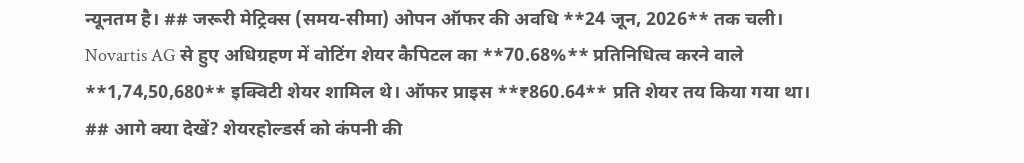न्यूनतम है। ## जरूरी मेट्रिक्स (समय-सीमा) ओपन ऑफर की अवधि **24 जून, 2026** तक चली। Novartis AG से हुए अधिग्रहण में वोटिंग शेयर कैपिटल का **70.68%** प्रतिनिधित्व करने वाले **1,74,50,680** इक्विटी शेयर शामिल थे। ऑफर प्राइस **₹860.64** प्रति शेयर तय किया गया था। ## आगे क्या देखें? शेयरहोल्डर्स को कंपनी की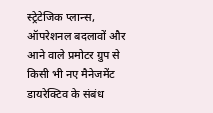स्ट्रेटेजिक प्लान्स, ऑपरेशनल बदलावों और आने वाले प्रमोटर ग्रुप से किसी भी नए मैनेजमेंट डायरेक्टिव के संबंध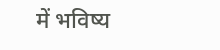में भविष्य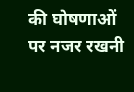की घोषणाओं पर नजर रखनी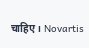चाहिए। Novartis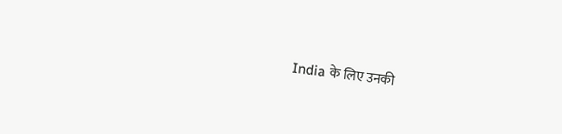India के लिए उनकी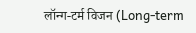लॉन्ग-टर्म विजन (Long-term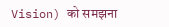Vision) को समझना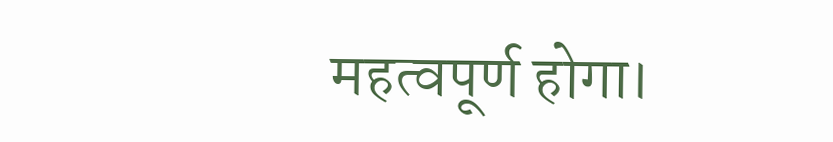महत्वपूर्ण होगा।